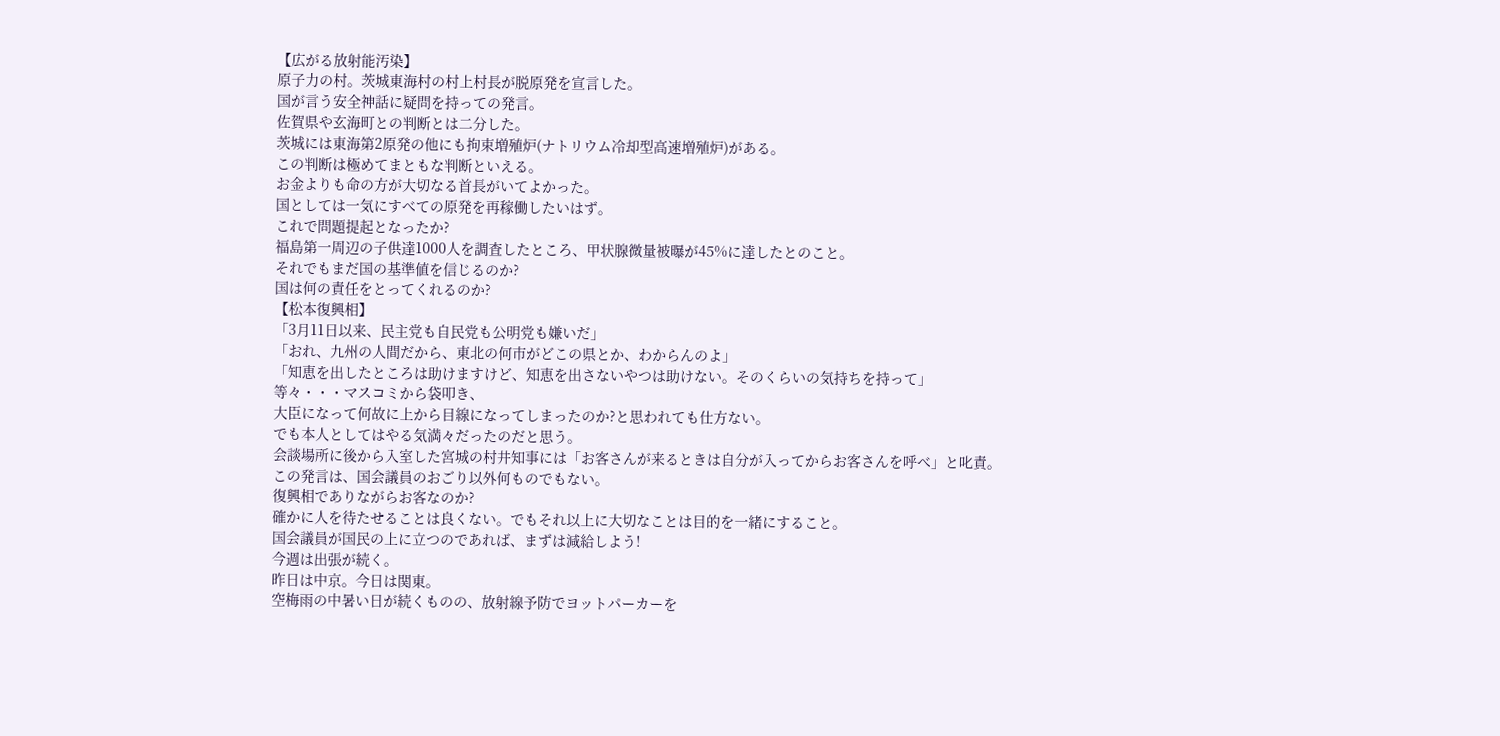【広がる放射能汚染】
原子力の村。茨城東海村の村上村長が脱原発を宣言した。
国が言う安全神話に疑問を持っての発言。
佐賀県や玄海町との判断とは二分した。
茨城には東海第2原発の他にも拘束増殖炉(ナトリウム冷却型高速増殖炉)がある。
この判断は極めてまともな判断といえる。
お金よりも命の方が大切なる首長がいてよかった。
国としては一気にすべての原発を再稼働したいはず。
これで問題提起となったか?
福島第一周辺の子供達1000人を調査したところ、甲状腺微量被曝が45%に達したとのこと。
それでもまだ国の基準値を信じるのか?
国は何の責任をとってくれるのか?
【松本復興相】
「3月11日以来、民主党も自民党も公明党も嫌いだ」
「おれ、九州の人間だから、東北の何市がどこの県とか、わからんのよ」
「知恵を出したところは助けますけど、知恵を出さないやつは助けない。そのくらいの気持ちを持って」
等々・・・マスコミから袋叩き、
大臣になって何故に上から目線になってしまったのか?と思われても仕方ない。
でも本人としてはやる気満々だったのだと思う。
会談場所に後から入室した宮城の村井知事には「お客さんが来るときは自分が入ってからお客さんを呼べ」と叱責。
この発言は、国会議員のおごり以外何ものでもない。
復興相でありながらお客なのか?
確かに人を待たせることは良くない。でもそれ以上に大切なことは目的を一緒にすること。
国会議員が国民の上に立つのであれば、まずは減給しよう!
今週は出張が続く。
昨日は中京。今日は関東。
空梅雨の中暑い日が続くものの、放射線予防でヨットパーカーを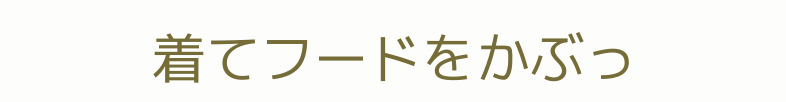着てフードをかぶっ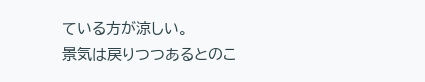ている方が涼しい。
景気は戻りつつあるとのこ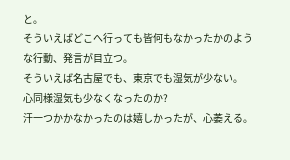と。
そういえばどこへ行っても皆何もなかったかのような行動、発言が目立つ。
そういえば名古屋でも、東京でも湿気が少ない。
心同様湿気も少なくなったのか?
汗一つかかなかったのは嬉しかったが、心萎える。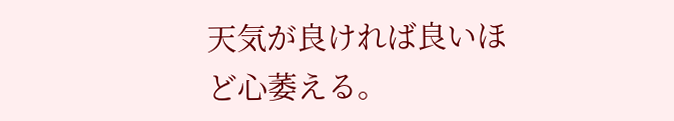天気が良ければ良いほど心萎える。